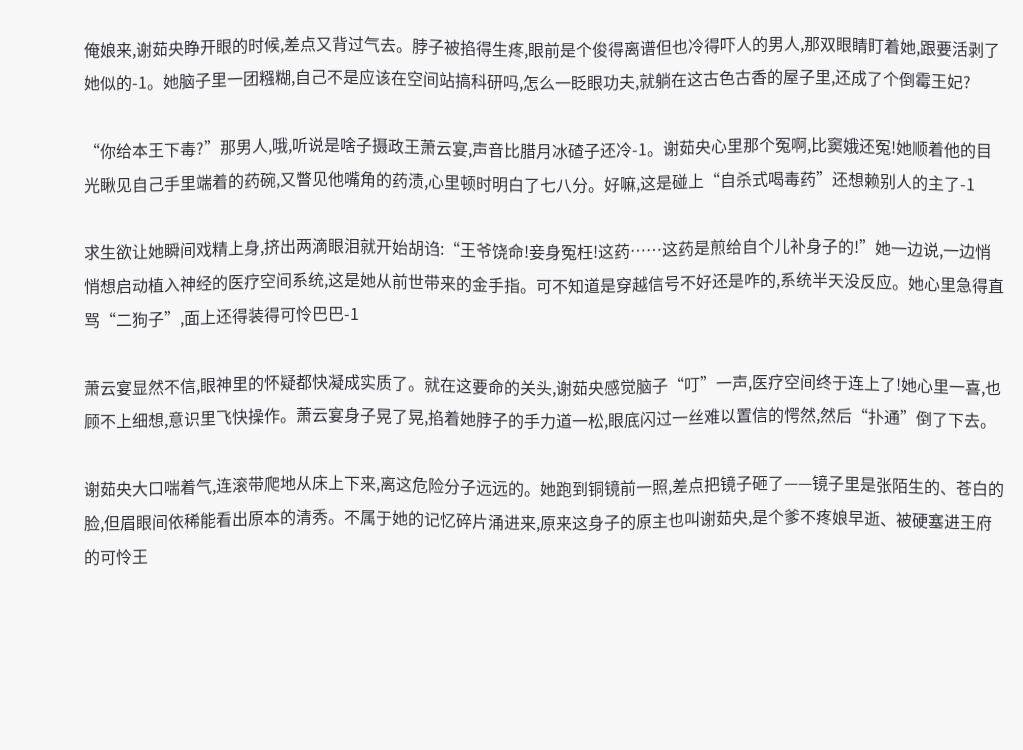俺娘来,谢茹央睁开眼的时候,差点又背过气去。脖子被掐得生疼,眼前是个俊得离谱但也冷得吓人的男人,那双眼睛盯着她,跟要活剥了她似的-1。她脑子里一团糨糊,自己不是应该在空间站搞科研吗,怎么一眨眼功夫,就躺在这古色古香的屋子里,还成了个倒霉王妃?

“你给本王下毒?”那男人,哦,听说是啥子摄政王萧云宴,声音比腊月冰碴子还冷-1。谢茹央心里那个冤啊,比窦娥还冤!她顺着他的目光瞅见自己手里端着的药碗,又瞥见他嘴角的药渍,心里顿时明白了七八分。好嘛,这是碰上“自杀式喝毒药”还想赖别人的主了-1

求生欲让她瞬间戏精上身,挤出两滴眼泪就开始胡诌:“王爷饶命!妾身冤枉!这药……这药是煎给自个儿补身子的!”她一边说,一边悄悄想启动植入神经的医疗空间系统,这是她从前世带来的金手指。可不知道是穿越信号不好还是咋的,系统半天没反应。她心里急得直骂“二狗子”,面上还得装得可怜巴巴-1

萧云宴显然不信,眼神里的怀疑都快凝成实质了。就在这要命的关头,谢茹央感觉脑子“叮”一声,医疗空间终于连上了!她心里一喜,也顾不上细想,意识里飞快操作。萧云宴身子晃了晃,掐着她脖子的手力道一松,眼底闪过一丝难以置信的愕然,然后“扑通”倒了下去。

谢茹央大口喘着气,连滚带爬地从床上下来,离这危险分子远远的。她跑到铜镜前一照,差点把镜子砸了——镜子里是张陌生的、苍白的脸,但眉眼间依稀能看出原本的清秀。不属于她的记忆碎片涌进来,原来这身子的原主也叫谢茹央,是个爹不疼娘早逝、被硬塞进王府的可怜王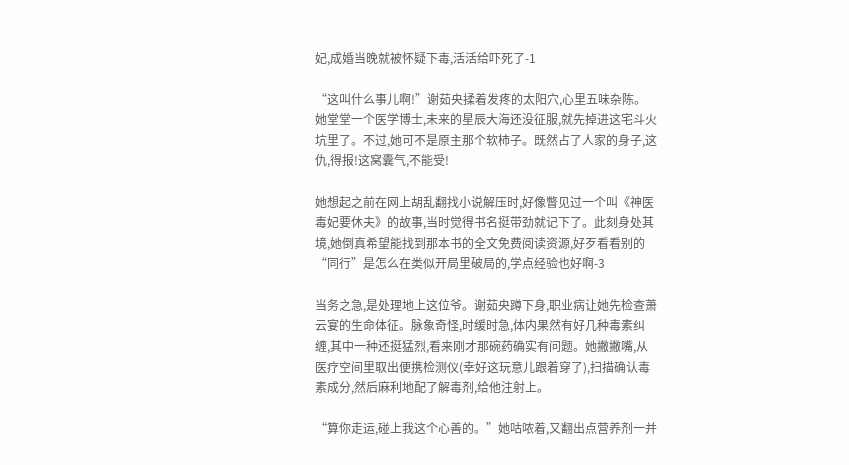妃,成婚当晚就被怀疑下毒,活活给吓死了-1

“这叫什么事儿啊!”谢茹央揉着发疼的太阳穴,心里五味杂陈。她堂堂一个医学博士,未来的星辰大海还没征服,就先掉进这宅斗火坑里了。不过,她可不是原主那个软柿子。既然占了人家的身子,这仇,得报!这窝囊气,不能受!

她想起之前在网上胡乱翻找小说解压时,好像瞥见过一个叫《神医毒妃要休夫》的故事,当时觉得书名挺带劲就记下了。此刻身处其境,她倒真希望能找到那本书的全文免费阅读资源,好歹看看别的“同行”是怎么在类似开局里破局的,学点经验也好啊-3

当务之急,是处理地上这位爷。谢茹央蹲下身,职业病让她先检查萧云宴的生命体征。脉象奇怪,时缓时急,体内果然有好几种毒素纠缠,其中一种还挺猛烈,看来刚才那碗药确实有问题。她撇撇嘴,从医疗空间里取出便携检测仪(幸好这玩意儿跟着穿了),扫描确认毒素成分,然后麻利地配了解毒剂,给他注射上。

“算你走运,碰上我这个心善的。”她咕哝着,又翻出点营养剂一并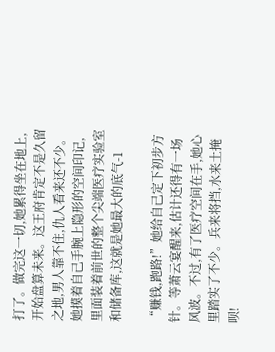打了。做完这一切,她累得坐在地上,开始盘算未来。这王府肯定不是久留之地,男人靠不住,仇人看来还不少。她摸着自己手腕上隐形的空间印记,里面装着前世的整个尖端医疗实验室和储备库,这就是她最大的底气-1

“赚钱,跑路!”她给自己定下初步方针。等萧云宴醒来,估计还得有一场风波。不过,有了医疗空间在手,她心里踏实了不少。兵来将挡,水来土掩呗!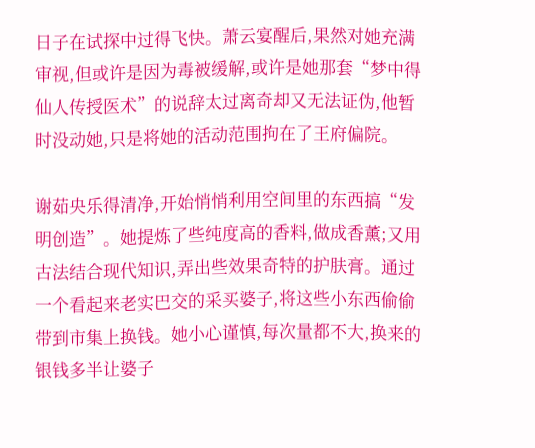日子在试探中过得飞快。萧云宴醒后,果然对她充满审视,但或许是因为毒被缓解,或许是她那套“梦中得仙人传授医术”的说辞太过离奇却又无法证伪,他暂时没动她,只是将她的活动范围拘在了王府偏院。

谢茹央乐得清净,开始悄悄利用空间里的东西搞“发明创造”。她提炼了些纯度高的香料,做成香薰;又用古法结合现代知识,弄出些效果奇特的护肤膏。通过一个看起来老实巴交的采买婆子,将这些小东西偷偷带到市集上换钱。她小心谨慎,每次量都不大,换来的银钱多半让婆子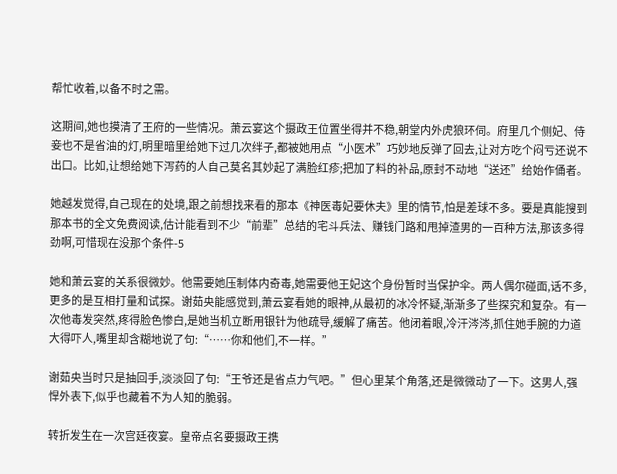帮忙收着,以备不时之需。

这期间,她也摸清了王府的一些情况。萧云宴这个摄政王位置坐得并不稳,朝堂内外虎狼环伺。府里几个侧妃、侍妾也不是省油的灯,明里暗里给她下过几次绊子,都被她用点“小医术”巧妙地反弹了回去,让对方吃个闷亏还说不出口。比如,让想给她下泻药的人自己莫名其妙起了满脸红疹;把加了料的补品,原封不动地“送还”给始作俑者。

她越发觉得,自己现在的处境,跟之前想找来看的那本《神医毒妃要休夫》里的情节,怕是差球不多。要是真能搜到那本书的全文免费阅读,估计能看到不少“前辈”总结的宅斗兵法、赚钱门路和甩掉渣男的一百种方法,那该多得劲啊,可惜现在没那个条件-5

她和萧云宴的关系很微妙。他需要她压制体内奇毒,她需要他王妃这个身份暂时当保护伞。两人偶尔碰面,话不多,更多的是互相打量和试探。谢茹央能感觉到,萧云宴看她的眼神,从最初的冰冷怀疑,渐渐多了些探究和复杂。有一次他毒发突然,疼得脸色惨白,是她当机立断用银针为他疏导,缓解了痛苦。他闭着眼,冷汗涔涔,抓住她手腕的力道大得吓人,嘴里却含糊地说了句:“……你和他们,不一样。”

谢茹央当时只是抽回手,淡淡回了句:“王爷还是省点力气吧。”但心里某个角落,还是微微动了一下。这男人,强悍外表下,似乎也藏着不为人知的脆弱。

转折发生在一次宫廷夜宴。皇帝点名要摄政王携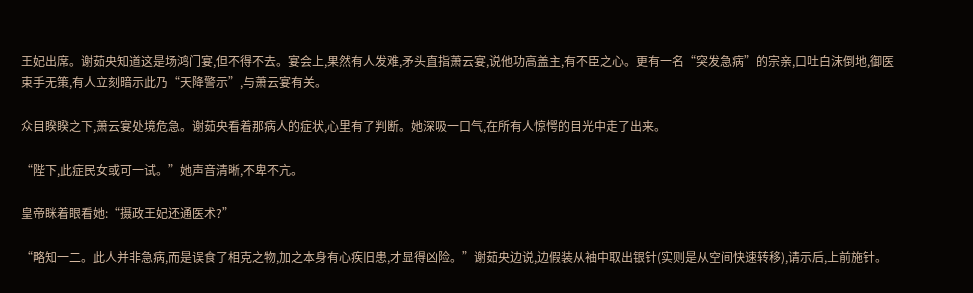王妃出席。谢茹央知道这是场鸿门宴,但不得不去。宴会上,果然有人发难,矛头直指萧云宴,说他功高盖主,有不臣之心。更有一名“突发急病”的宗亲,口吐白沫倒地,御医束手无策,有人立刻暗示此乃“天降警示”,与萧云宴有关。

众目睽睽之下,萧云宴处境危急。谢茹央看着那病人的症状,心里有了判断。她深吸一口气,在所有人惊愕的目光中走了出来。

“陛下,此症民女或可一试。”她声音清晰,不卑不亢。

皇帝眯着眼看她:“摄政王妃还通医术?”

“略知一二。此人并非急病,而是误食了相克之物,加之本身有心疾旧患,才显得凶险。”谢茹央边说,边假装从袖中取出银针(实则是从空间快速转移),请示后,上前施针。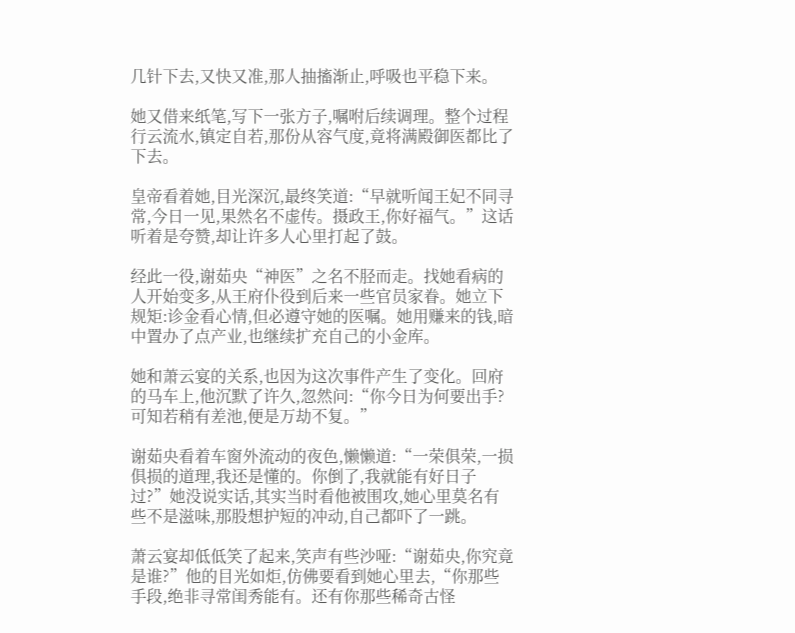几针下去,又快又准,那人抽搐渐止,呼吸也平稳下来。

她又借来纸笔,写下一张方子,嘱咐后续调理。整个过程行云流水,镇定自若,那份从容气度,竟将满殿御医都比了下去。

皇帝看着她,目光深沉,最终笑道:“早就听闻王妃不同寻常,今日一见,果然名不虚传。摄政王,你好福气。”这话听着是夸赞,却让许多人心里打起了鼓。

经此一役,谢茹央“神医”之名不胫而走。找她看病的人开始变多,从王府仆役到后来一些官员家眷。她立下规矩:诊金看心情,但必遵守她的医嘱。她用赚来的钱,暗中置办了点产业,也继续扩充自己的小金库。

她和萧云宴的关系,也因为这次事件产生了变化。回府的马车上,他沉默了许久,忽然问:“你今日为何要出手?可知若稍有差池,便是万劫不复。”

谢茹央看着车窗外流动的夜色,懒懒道:“一荣俱荣,一损俱损的道理,我还是懂的。你倒了,我就能有好日子过?”她没说实话,其实当时看他被围攻,她心里莫名有些不是滋味,那股想护短的冲动,自己都吓了一跳。

萧云宴却低低笑了起来,笑声有些沙哑:“谢茹央,你究竟是谁?”他的目光如炬,仿佛要看到她心里去,“你那些手段,绝非寻常闺秀能有。还有你那些稀奇古怪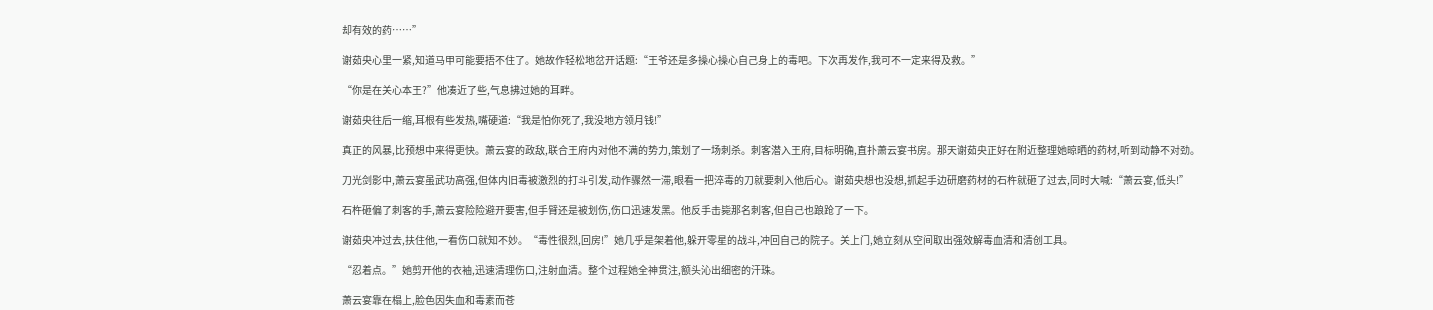却有效的药……”

谢茹央心里一紧,知道马甲可能要捂不住了。她故作轻松地岔开话题:“王爷还是多操心操心自己身上的毒吧。下次再发作,我可不一定来得及救。”

“你是在关心本王?”他凑近了些,气息拂过她的耳畔。

谢茹央往后一缩,耳根有些发热,嘴硬道:“我是怕你死了,我没地方领月钱!”

真正的风暴,比预想中来得更快。萧云宴的政敌,联合王府内对他不满的势力,策划了一场刺杀。刺客潜入王府,目标明确,直扑萧云宴书房。那天谢茹央正好在附近整理她晾晒的药材,听到动静不对劲。

刀光剑影中,萧云宴虽武功高强,但体内旧毒被激烈的打斗引发,动作骤然一滞,眼看一把淬毒的刀就要刺入他后心。谢茹央想也没想,抓起手边研磨药材的石杵就砸了过去,同时大喊:“萧云宴,低头!”

石杵砸偏了刺客的手,萧云宴险险避开要害,但手臂还是被划伤,伤口迅速发黑。他反手击毙那名刺客,但自己也踉跄了一下。

谢茹央冲过去,扶住他,一看伤口就知不妙。“毒性很烈,回房!”她几乎是架着他,躲开零星的战斗,冲回自己的院子。关上门,她立刻从空间取出强效解毒血清和清创工具。

“忍着点。”她剪开他的衣袖,迅速清理伤口,注射血清。整个过程她全神贯注,额头沁出细密的汗珠。

萧云宴靠在榻上,脸色因失血和毒素而苍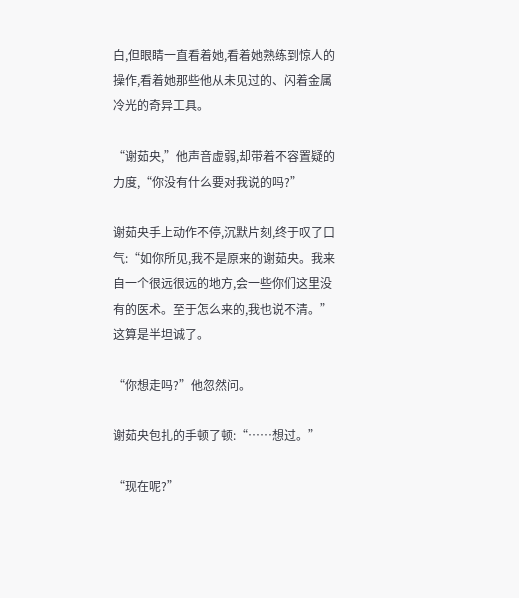白,但眼睛一直看着她,看着她熟练到惊人的操作,看着她那些他从未见过的、闪着金属冷光的奇异工具。

“谢茹央,”他声音虚弱,却带着不容置疑的力度,“你没有什么要对我说的吗?”

谢茹央手上动作不停,沉默片刻,终于叹了口气:“如你所见,我不是原来的谢茹央。我来自一个很远很远的地方,会一些你们这里没有的医术。至于怎么来的,我也说不清。”这算是半坦诚了。

“你想走吗?”他忽然问。

谢茹央包扎的手顿了顿:“……想过。”

“现在呢?”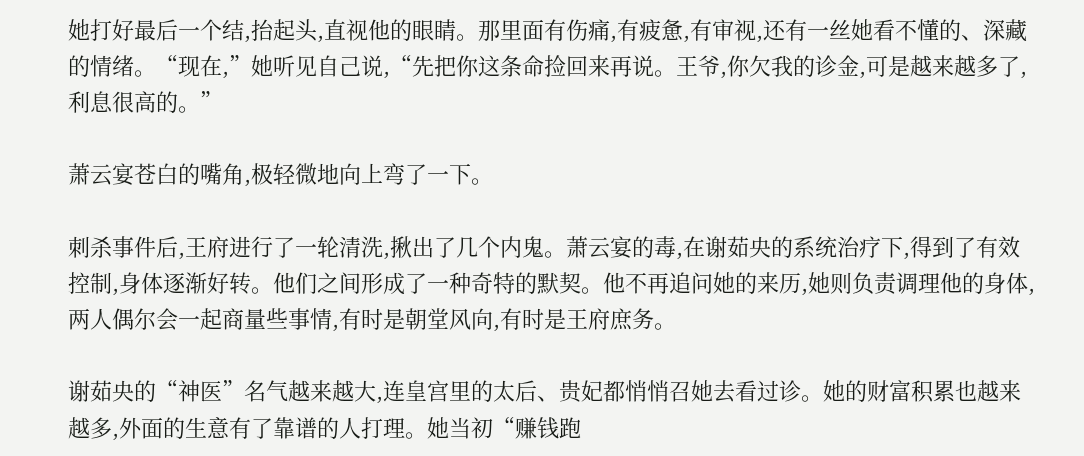她打好最后一个结,抬起头,直视他的眼睛。那里面有伤痛,有疲惫,有审视,还有一丝她看不懂的、深藏的情绪。“现在,”她听见自己说,“先把你这条命捡回来再说。王爷,你欠我的诊金,可是越来越多了,利息很高的。”

萧云宴苍白的嘴角,极轻微地向上弯了一下。

刺杀事件后,王府进行了一轮清洗,揪出了几个内鬼。萧云宴的毒,在谢茹央的系统治疗下,得到了有效控制,身体逐渐好转。他们之间形成了一种奇特的默契。他不再追问她的来历,她则负责调理他的身体,两人偶尔会一起商量些事情,有时是朝堂风向,有时是王府庶务。

谢茹央的“神医”名气越来越大,连皇宫里的太后、贵妃都悄悄召她去看过诊。她的财富积累也越来越多,外面的生意有了靠谱的人打理。她当初“赚钱跑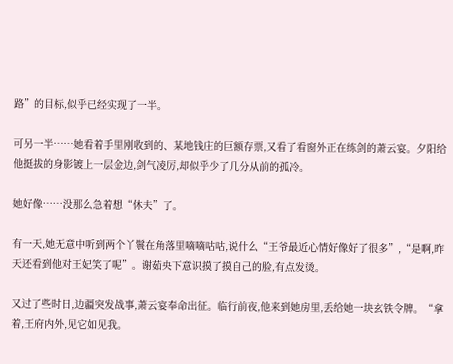路”的目标,似乎已经实现了一半。

可另一半……她看着手里刚收到的、某地钱庄的巨额存票,又看了看窗外正在练剑的萧云宴。夕阳给他挺拔的身影镀上一层金边,剑气凌厉,却似乎少了几分从前的孤冷。

她好像……没那么急着想“休夫”了。

有一天,她无意中听到两个丫鬟在角落里嘀嘀咕咕,说什么“王爷最近心情好像好了很多”,“是啊,昨天还看到他对王妃笑了呢”。谢茹央下意识摸了摸自己的脸,有点发烫。

又过了些时日,边疆突发战事,萧云宴奉命出征。临行前夜,他来到她房里,丢给她一块玄铁令牌。“拿着,王府内外,见它如见我。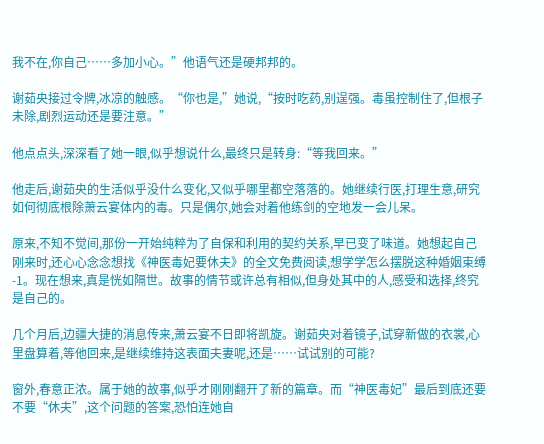我不在,你自己……多加小心。”他语气还是硬邦邦的。

谢茹央接过令牌,冰凉的触感。“你也是,”她说,“按时吃药,别逞强。毒虽控制住了,但根子未除,剧烈运动还是要注意。”

他点点头,深深看了她一眼,似乎想说什么,最终只是转身:“等我回来。”

他走后,谢茹央的生活似乎没什么变化,又似乎哪里都空落落的。她继续行医,打理生意,研究如何彻底根除萧云宴体内的毒。只是偶尔,她会对着他练剑的空地发一会儿呆。

原来,不知不觉间,那份一开始纯粹为了自保和利用的契约关系,早已变了味道。她想起自己刚来时,还心心念念想找《神医毒妃要休夫》的全文免费阅读,想学学怎么摆脱这种婚姻束缚-1。现在想来,真是恍如隔世。故事的情节或许总有相似,但身处其中的人,感受和选择,终究是自己的。

几个月后,边疆大捷的消息传来,萧云宴不日即将凯旋。谢茹央对着镜子,试穿新做的衣裳,心里盘算着,等他回来,是继续维持这表面夫妻呢,还是……试试别的可能?

窗外,春意正浓。属于她的故事,似乎才刚刚翻开了新的篇章。而“神医毒妃”最后到底还要不要“休夫”,这个问题的答案,恐怕连她自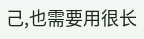己,也需要用很长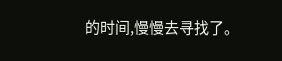的时间,慢慢去寻找了。